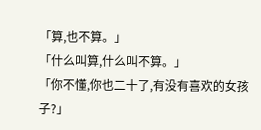「算,也不算。」
「什么叫算,什么叫不算。」
「你不懂,你也二十了,有没有喜欢的女孩子?」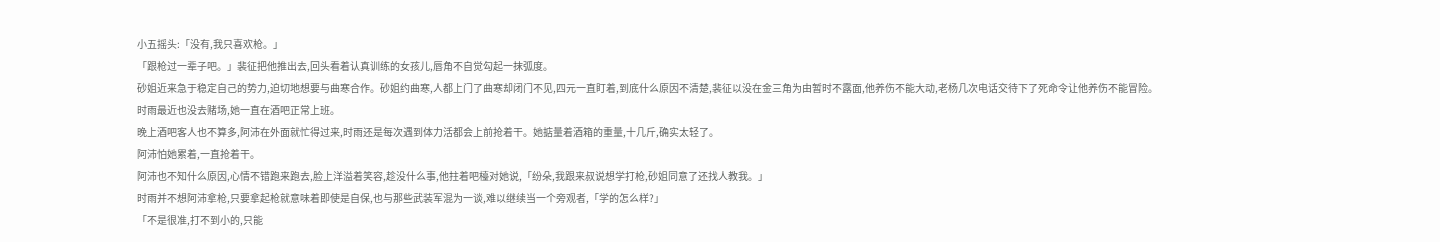小五摇头:「没有,我只喜欢枪。」
「跟枪过一辈子吧。」裴征把他推出去,回头看着认真训练的女孩儿,唇角不自觉勾起一抹弧度。
砂姐近来急于稳定自己的势力,迫切地想要与曲寒合作。砂姐约曲寒,人都上门了曲寒却闭门不见,四元一直盯着,到底什么原因不清楚,裴征以没在金三角为由暂时不露面,他养伤不能大动,老杨几次电话交待下了死命令让他养伤不能冒险。
时雨最近也没去赌场,她一直在酒吧正常上班。
晚上酒吧客人也不算多,阿沛在外面就忙得过来,时雨还是每次遇到体力活都会上前抢着干。她掂量着酒箱的重量,十几斤,确实太轻了。
阿沛怕她累着,一直抢着干。
阿沛也不知什么原因,心情不错跑来跑去,脸上洋溢着笑容,趁没什么事,他拄着吧檯对她说,「纷朵,我跟来叔说想学打枪,砂姐同意了还找人教我。」
时雨并不想阿沛拿枪,只要拿起枪就意味着即使是自保,也与那些武装军混为一谈,难以继续当一个旁观者,「学的怎么样?」
「不是很准,打不到小的,只能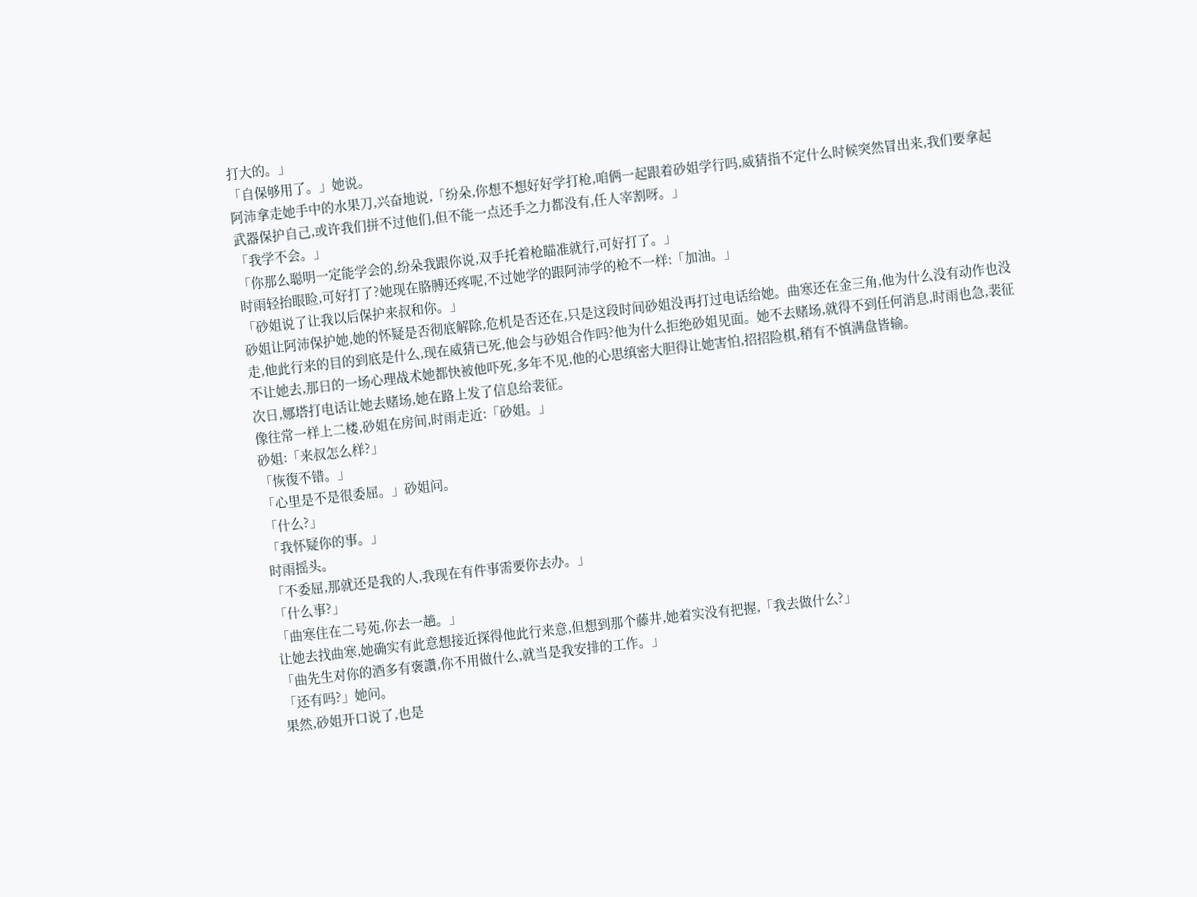打大的。」
「自保够用了。」她说。
阿沛拿走她手中的水果刀,兴奋地说,「纷朵,你想不想好好学打枪,咱俩一起跟着砂姐学行吗,威猜指不定什么时候突然冒出来,我们要拿起武器保护自己,或许我们拼不过他们,但不能一点还手之力都没有,任人宰割呀。」
「我学不会。」
「你那么聪明一定能学会的,纷朵我跟你说,双手托着枪瞄准就行,可好打了。」
时雨轻抬眼睑,可好打了?她现在胳膊还疼呢,不过她学的跟阿沛学的枪不一样:「加油。」
「砂姐说了让我以后保护来叔和你。」
砂姐让阿沛保护她,她的怀疑是否彻底解除,危机是否还在,只是这段时间砂姐没再打过电话给她。曲寒还在金三角,他为什么没有动作也没走,他此行来的目的到底是什么,现在威猜已死,他会与砂姐合作吗?他为什么拒绝砂姐见面。她不去赌场,就得不到任何消息,时雨也急,裴征不让她去,那日的一场心理战术她都快被他吓死,多年不见,他的心思缜密大胆得让她害怕,招招险棋,稍有不慎满盘皆输。
次日,娜塔打电话让她去赌场,她在路上发了信息给裴征。
像往常一样上二楼,砂姐在房间,时雨走近:「砂姐。」
砂姐:「来叔怎么样?」
「恢復不错。」
「心里是不是很委屈。」砂姐问。
「什么?」
「我怀疑你的事。」
时雨摇头。
「不委屈,那就还是我的人,我现在有件事需要你去办。」
「什么事?」
「曲寒住在二号苑,你去一趟。」
让她去找曲寒,她确实有此意想接近探得他此行来意,但想到那个藤井,她着实没有把握,「我去做什么?」
「曲先生对你的酒多有褒讚,你不用做什么,就当是我安排的工作。」
「还有吗?」她问。
果然,砂姐开口说了,也是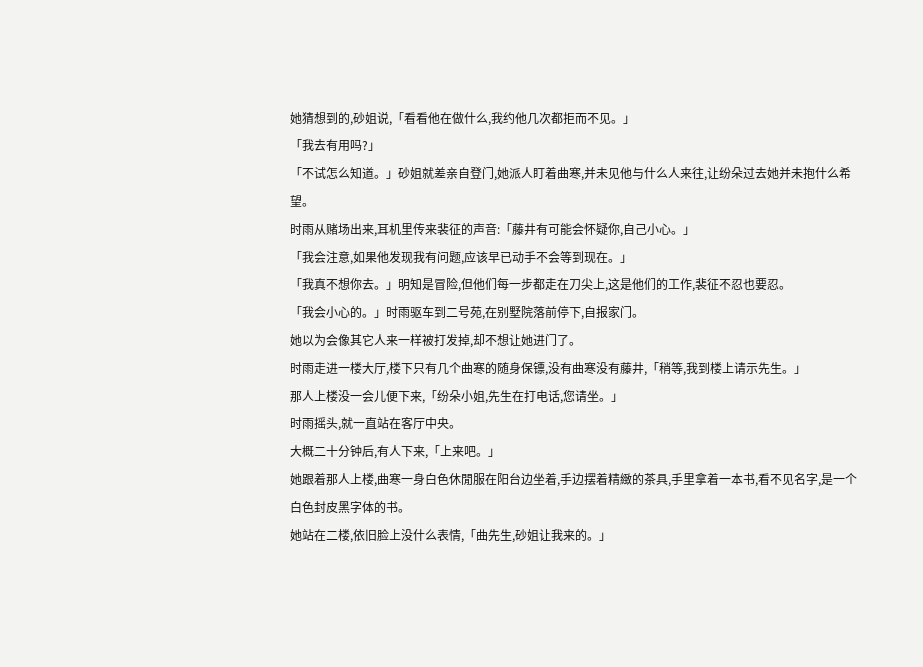她猜想到的,砂姐说,「看看他在做什么,我约他几次都拒而不见。」
「我去有用吗?」
「不试怎么知道。」砂姐就差亲自登门,她派人盯着曲寒,并未见他与什么人来往,让纷朵过去她并未抱什么希望。
时雨从赌场出来,耳机里传来裴征的声音:「藤井有可能会怀疑你,自己小心。」
「我会注意,如果他发现我有问题,应该早已动手不会等到现在。」
「我真不想你去。」明知是冒险,但他们每一步都走在刀尖上,这是他们的工作,裴征不忍也要忍。
「我会小心的。」时雨驱车到二号苑,在别墅院落前停下,自报家门。
她以为会像其它人来一样被打发掉,却不想让她进门了。
时雨走进一楼大厅,楼下只有几个曲寒的随身保镖,没有曲寒没有藤井,「稍等,我到楼上请示先生。」
那人上楼没一会儿便下来,「纷朵小姐,先生在打电话,您请坐。」
时雨摇头,就一直站在客厅中央。
大概二十分钟后,有人下来,「上来吧。」
她跟着那人上楼,曲寒一身白色休閒服在阳台边坐着,手边摆着精緻的茶具,手里拿着一本书,看不见名字,是一个白色封皮黑字体的书。
她站在二楼,依旧脸上没什么表情,「曲先生,砂姐让我来的。」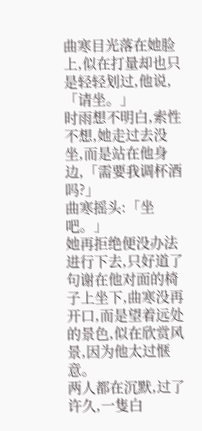曲寒目光落在她脸上,似在打量却也只是轻轻划过,他说,「请坐。」
时雨想不明白,索性不想,她走过去没坐,而是站在他身边,「需要我调杯酒吗?」
曲寒摇头:「坐吧。」
她再拒绝便没办法进行下去,只好道了句谢在他对面的椅子上坐下,曲寒没再开口,而是望着远处的景色,似在欣赏风景,因为他太过惬意。
两人都在沉默,过了许久,一隻白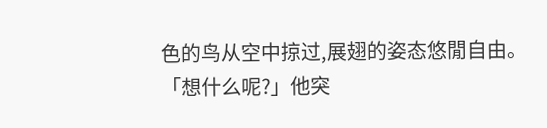色的鸟从空中掠过,展翅的姿态悠閒自由。
「想什么呢?」他突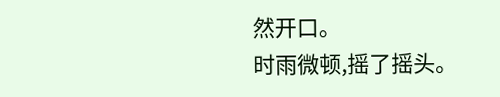然开口。
时雨微顿,摇了摇头。